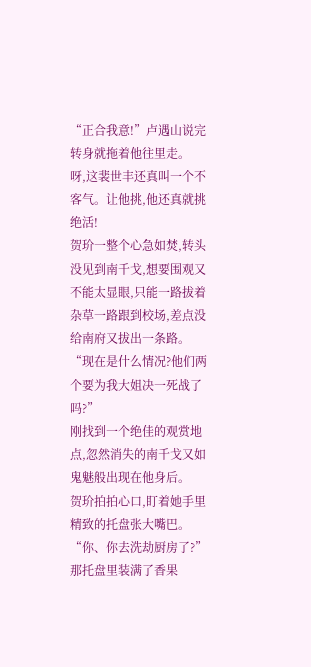“正合我意!”卢遇山说完转身就拖着他往里走。
呀,这裴世丰还真叫一个不客气。让他挑,他还真就挑绝活!
贺玠一整个心急如焚,转头没见到南千戈,想要围观又不能太显眼,只能一路拔着杂草一路跟到校场,差点没给南府又拔出一条路。
“现在是什么情况?他们两个要为我大姐决一死战了吗?”
刚找到一个绝佳的观赏地点,忽然消失的南千戈又如鬼魅般出现在他身后。
贺玠拍拍心口,盯着她手里精致的托盘张大嘴巴。
“你、你去洗劫厨房了?”
那托盘里装满了香果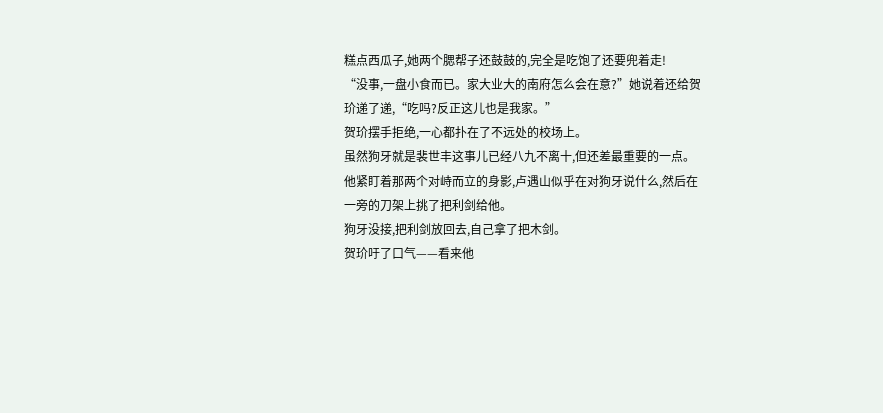糕点西瓜子,她两个腮帮子还鼓鼓的,完全是吃饱了还要兜着走!
“没事,一盘小食而已。家大业大的南府怎么会在意?”她说着还给贺玠递了递,“吃吗?反正这儿也是我家。”
贺玠摆手拒绝,一心都扑在了不远处的校场上。
虽然狗牙就是裴世丰这事儿已经八九不离十,但还差最重要的一点。
他紧盯着那两个对峙而立的身影,卢遇山似乎在对狗牙说什么,然后在一旁的刀架上挑了把利剑给他。
狗牙没接,把利剑放回去,自己拿了把木剑。
贺玠吁了口气——看来他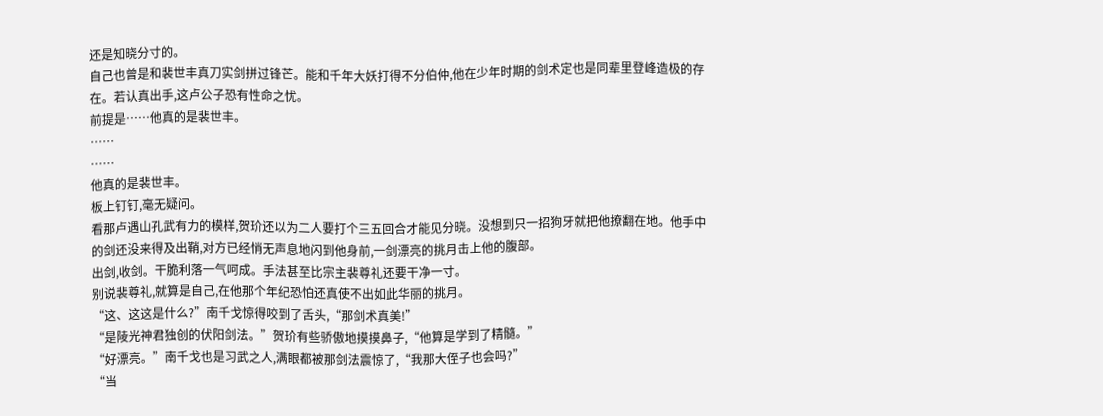还是知晓分寸的。
自己也曾是和裴世丰真刀实剑拼过锋芒。能和千年大妖打得不分伯仲,他在少年时期的剑术定也是同辈里登峰造极的存在。若认真出手,这卢公子恐有性命之忧。
前提是……他真的是裴世丰。
……
……
他真的是裴世丰。
板上钉钉,毫无疑问。
看那卢遇山孔武有力的模样,贺玠还以为二人要打个三五回合才能见分晓。没想到只一招狗牙就把他撩翻在地。他手中的剑还没来得及出鞘,对方已经悄无声息地闪到他身前,一剑漂亮的挑月击上他的腹部。
出剑,收剑。干脆利落一气呵成。手法甚至比宗主裴尊礼还要干净一寸。
别说裴尊礼,就算是自己,在他那个年纪恐怕还真使不出如此华丽的挑月。
“这、这这是什么?”南千戈惊得咬到了舌头,“那剑术真美!”
“是陵光神君独创的伏阳剑法。”贺玠有些骄傲地摸摸鼻子,“他算是学到了精髓。”
“好漂亮。”南千戈也是习武之人,满眼都被那剑法震惊了,“我那大侄子也会吗?”
“当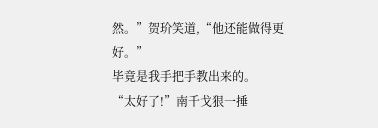然。”贺玠笑道,“他还能做得更好。”
毕竟是我手把手教出来的。
“太好了!”南千戈狠一捶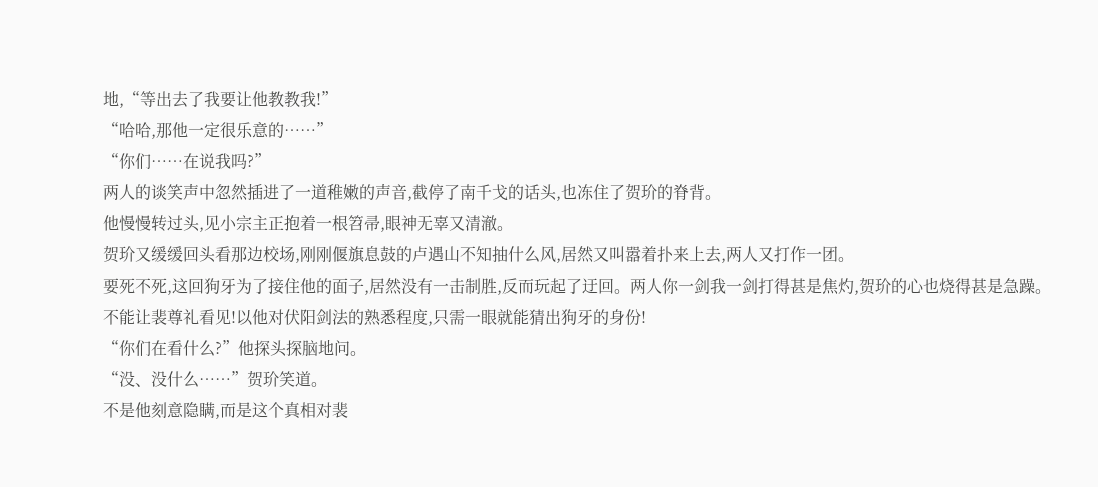地,“等出去了我要让他教教我!”
“哈哈,那他一定很乐意的……”
“你们……在说我吗?”
两人的谈笑声中忽然插进了一道稚嫩的声音,截停了南千戈的话头,也冻住了贺玠的脊背。
他慢慢转过头,见小宗主正抱着一根笤帚,眼神无辜又清澈。
贺玠又缓缓回头看那边校场,刚刚偃旗息鼓的卢遇山不知抽什么风,居然又叫嚣着扑来上去,两人又打作一团。
要死不死,这回狗牙为了接住他的面子,居然没有一击制胜,反而玩起了迂回。两人你一剑我一剑打得甚是焦灼,贺玠的心也烧得甚是急躁。
不能让裴尊礼看见!以他对伏阳剑法的熟悉程度,只需一眼就能猜出狗牙的身份!
“你们在看什么?”他探头探脑地问。
“没、没什么……”贺玠笑道。
不是他刻意隐瞒,而是这个真相对裴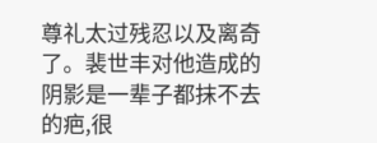尊礼太过残忍以及离奇了。裴世丰对他造成的阴影是一辈子都抹不去的疤,很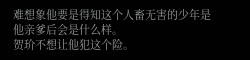难想象他要是得知这个人畜无害的少年是他亲爹后会是什么样。
贺玠不想让他犯这个险。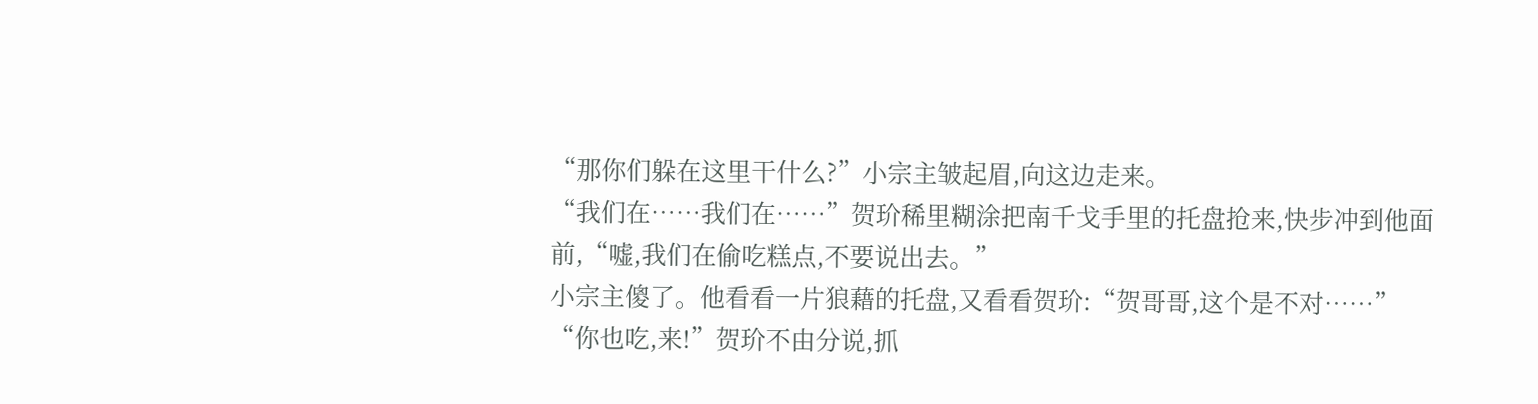“那你们躲在这里干什么?”小宗主皱起眉,向这边走来。
“我们在……我们在……”贺玠稀里糊涂把南千戈手里的托盘抢来,快步冲到他面前,“嘘,我们在偷吃糕点,不要说出去。”
小宗主傻了。他看看一片狼藉的托盘,又看看贺玠:“贺哥哥,这个是不对……”
“你也吃,来!”贺玠不由分说,抓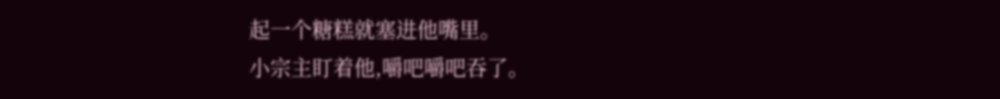起一个糖糕就塞进他嘴里。
小宗主盯着他,嚼吧嚼吧吞了。